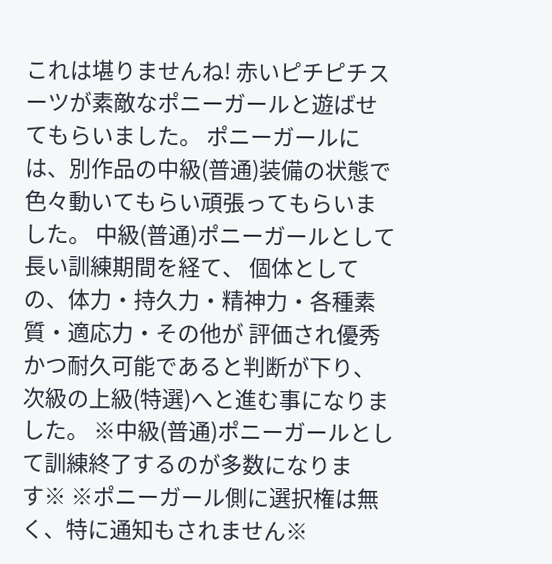これは堪りませんね! 赤いピチピチスーツが素敵なポニーガールと遊ばせてもらいました。 ポニーガールには、別作品の中級(普通)装備の状態で色々動いてもらい頑張ってもらいました。 中級(普通)ポニーガールとして長い訓練期間を経て、 個体としての、体力・持久力・精神力・各種素質・適応力・その他が 評価され優秀かつ耐久可能であると判断が下り、 次級の上級(特選)へと進む事になりました。 ※中級(普通)ポニーガールとして訓練終了するのが多数になります※ ※ポニーガール側に選択権は無く、特に通知もされません※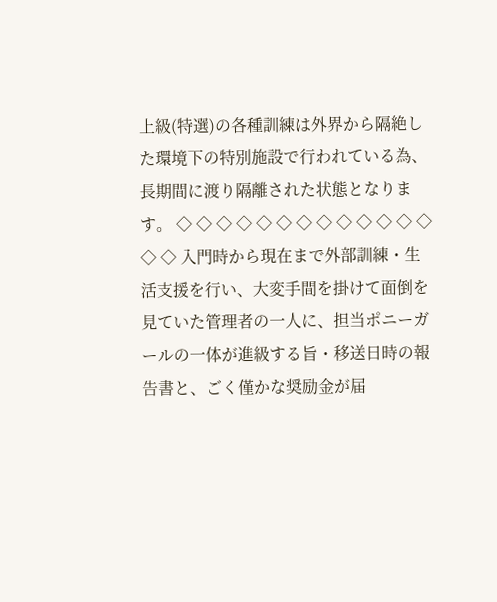上級(特選)の各種訓練は外界から隔絶した環境下の特別施設で行われている為、長期間に渡り隔離された状態となります。 ◇ ◇ ◇ ◇ ◇ ◇ ◇ ◇ ◇ ◇ ◇ ◇ ◇ ◇ ◇ 入門時から現在まで外部訓練・生活支援を行い、大変手間を掛けて面倒を見ていた管理者の一人に、担当ポニーガールの一体が進級する旨・移送日時の報告書と、ごく僅かな奨励金が届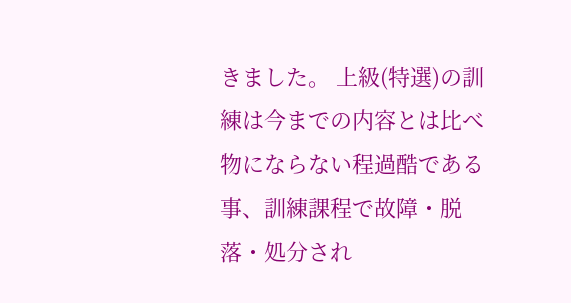きました。 上級(特選)の訓練は今までの内容とは比べ物にならない程過酷である事、訓練課程で故障・脱落・処分され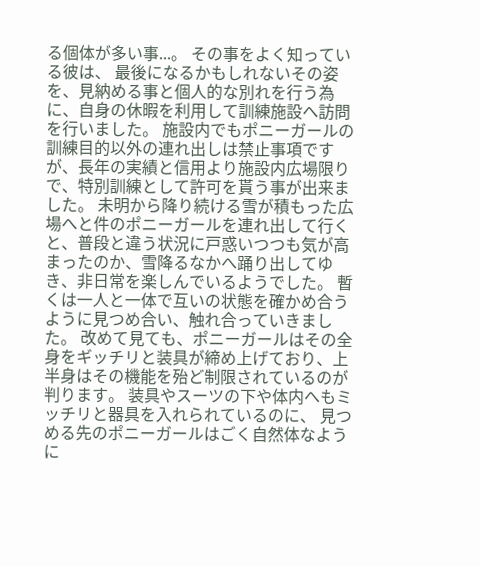る個体が多い事...。 その事をよく知っている彼は、 最後になるかもしれないその姿を、見納める事と個人的な別れを行う為に、自身の休暇を利用して訓練施設へ訪問を行いました。 施設内でもポニーガールの訓練目的以外の連れ出しは禁止事項ですが、長年の実績と信用より施設内広場限りで、特別訓練として許可を貰う事が出来ました。 未明から降り続ける雪が積もった広場へと件のポニーガールを連れ出して行くと、普段と違う状況に戸惑いつつも気が高まったのか、雪降るなかへ踊り出してゆき、非日常を楽しんでいるようでした。 暫くは一人と一体で互いの状態を確かめ合うように見つめ合い、触れ合っていきました。 改めて見ても、ポニーガールはその全身をギッチリと装具が締め上げており、上半身はその機能を殆ど制限されているのが判ります。 装具やスーツの下や体内へもミッチリと器具を入れられているのに、 見つめる先のポニーガールはごく自然体なように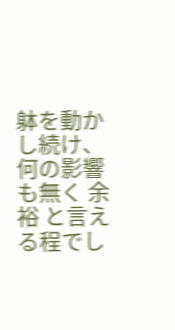躰を動かし続け、 何の影響も無く 余裕 と言える程でし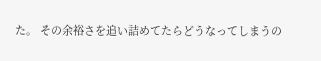た。 その余裕さを追い詰めてたらどうなってしまうの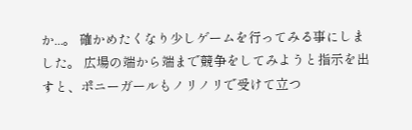か...。 確かめたくなり少しゲームを行ってみる事にしました。 広場の端から端まで競争をしてみようと指示を出すと、ポニーガールもノリノリで受けて立つ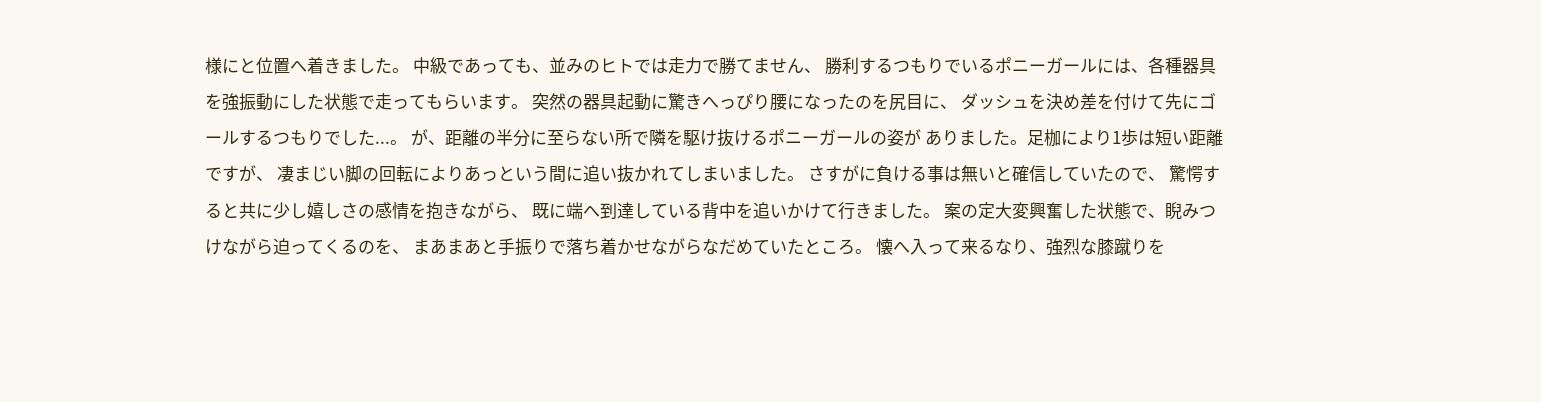様にと位置へ着きました。 中級であっても、並みのヒトでは走力で勝てません、 勝利するつもりでいるポニーガールには、各種器具を強振動にした状態で走ってもらいます。 突然の器具起動に驚きへっぴり腰になったのを尻目に、 ダッシュを決め差を付けて先にゴールするつもりでした...。 が、距離の半分に至らない所で隣を駆け抜けるポニーガールの姿が ありました。足枷により1歩は短い距離ですが、 凄まじい脚の回転によりあっという間に追い抜かれてしまいました。 さすがに負ける事は無いと確信していたので、 驚愕すると共に少し嬉しさの感情を抱きながら、 既に端へ到達している背中を追いかけて行きました。 案の定大変興奮した状態で、睨みつけながら迫ってくるのを、 まあまあと手振りで落ち着かせながらなだめていたところ。 懐へ入って来るなり、強烈な膝蹴りを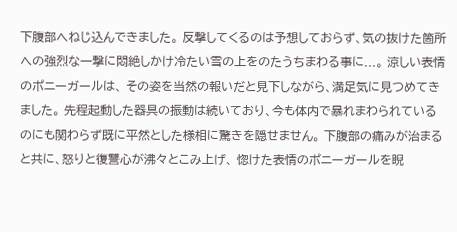下腹部へねじ込んできました。 反撃してくるのは予想しておらず、気の抜けた箇所への強烈な一撃に悶絶しかけ冷たい雪の上をのたうちまわる事に...。 涼しい表情のポニーガールは、 その姿を当然の報いだと見下しながら、満足気に見つめてきました。 先程起動した器具の振動は続いており、今も体内で暴れまわられているのにも関わらず既に平然とした様相に驚きを隠せません。 下腹部の痛みが治まると共に、怒りと復讐心が沸々とこみ上げ、 惚けた表情のポニーガールを睨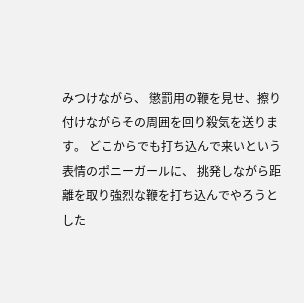みつけながら、 懲罰用の鞭を見せ、擦り付けながらその周囲を回り殺気を送ります。 どこからでも打ち込んで来いという表情のポニーガールに、 挑発しながら距離を取り強烈な鞭を打ち込んでやろうとした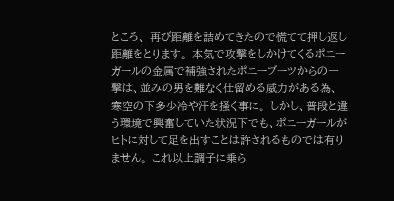ところ、 再び距離を詰めてきたので慌てて押し返し距離をとります。 本気で攻撃をしかけてくるポニーガールの金属で補強されたポニーブーツからの一撃は、並みの男を難なく仕留める威力がある為、 寒空の下多少冷や汗を掻く事に。 しかし、普段と違う環境で興奮していた状況下でも、ポニーガールがヒトに対して足を出すことは許されるものでは有りません。 これ以上調子に乗ら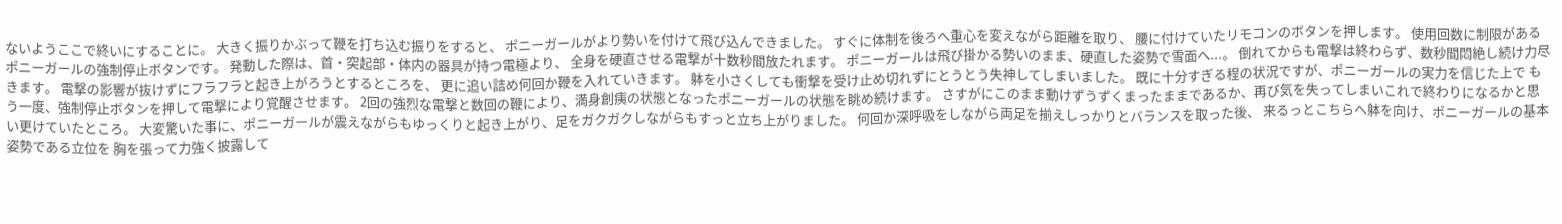ないようここで終いにすることに。 大きく振りかぶって鞭を打ち込む振りをすると、 ポニーガールがより勢いを付けて飛び込んできました。 すぐに体制を後ろへ重心を変えながら距離を取り、 腰に付けていたリモコンのボタンを押します。 使用回数に制限があるポニーガールの強制停止ボタンです。 発動した際は、首・突起部・体内の器具が持つ電極より、 全身を硬直させる電撃が十数秒間放たれます。 ポニーガールは飛び掛かる勢いのまま、硬直した姿勢で雪面へ...。 倒れてからも電撃は終わらず、数秒間悶絶し続け力尽きます。 電撃の影響が抜けずにフラフラと起き上がろうとするところを、 更に追い詰め何回か鞭を入れていきます。 躰を小さくしても衝撃を受け止め切れずにとうとう失神してしまいました。 既に十分すぎる程の状況ですが、ポニーガールの実力を信じた上で もう一度、強制停止ボタンを押して電撃により覚醒させます。 2回の強烈な電撃と数回の鞭により、満身創痍の状態となったポニーガールの状態を眺め続けます。 さすがにこのまま動けずうずくまったままであるか、再び気を失ってしまいこれで終わりになるかと思い更けていたところ。 大変驚いた事に、ポニーガールが震えながらもゆっくりと起き上がり、足をガクガクしながらもすっと立ち上がりました。 何回か深呼吸をしながら両足を揃えしっかりとバランスを取った後、 来るっとこちらへ躰を向け、ポニーガールの基本姿勢である立位を 胸を張って力強く披露して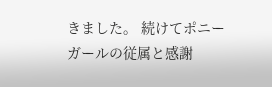きました。 続けてポニーガールの従属と感謝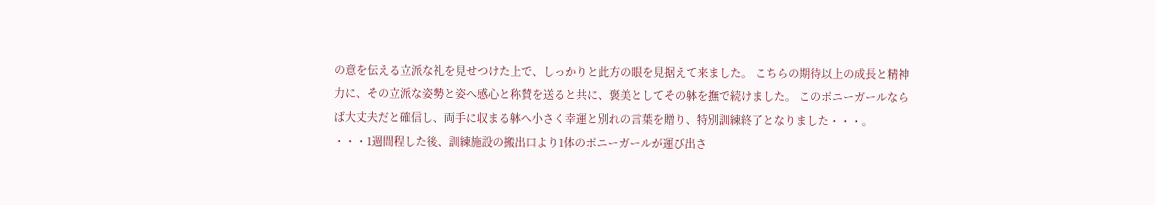の意を伝える立派な礼を見せつけた上で、しっかりと此方の眼を見据えて来ました。 こちらの期待以上の成長と精神力に、その立派な姿勢と姿へ感心と称賛を送ると共に、褒美としてその躰を撫で続けました。 このポニーガールならば大丈夫だと確信し、両手に収まる躰へ小さく幸運と別れの言葉を贈り、特別訓練終了となりました・・・。 ・・・1週間程した後、訓練施設の搬出口より1体のポニーガールが運び出さ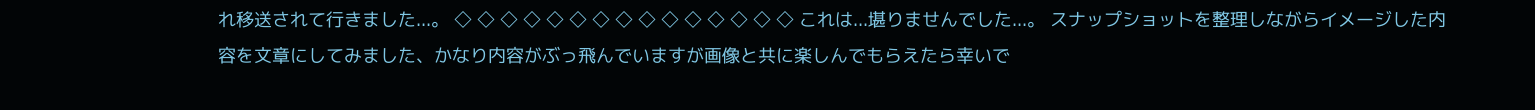れ移送されて行きました...。 ◇ ◇ ◇ ◇ ◇ ◇ ◇ ◇ ◇ ◇ ◇ ◇ ◇ ◇ ◇ これは...堪りませんでした...。 スナップショットを整理しながらイメージした内容を文章にしてみました、かなり内容がぶっ飛んでいますが画像と共に楽しんでもらえたら幸いで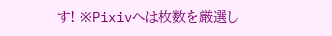す! ※Pixivへは枚数を厳選し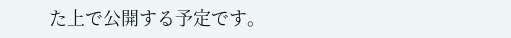た上で公開する予定です。